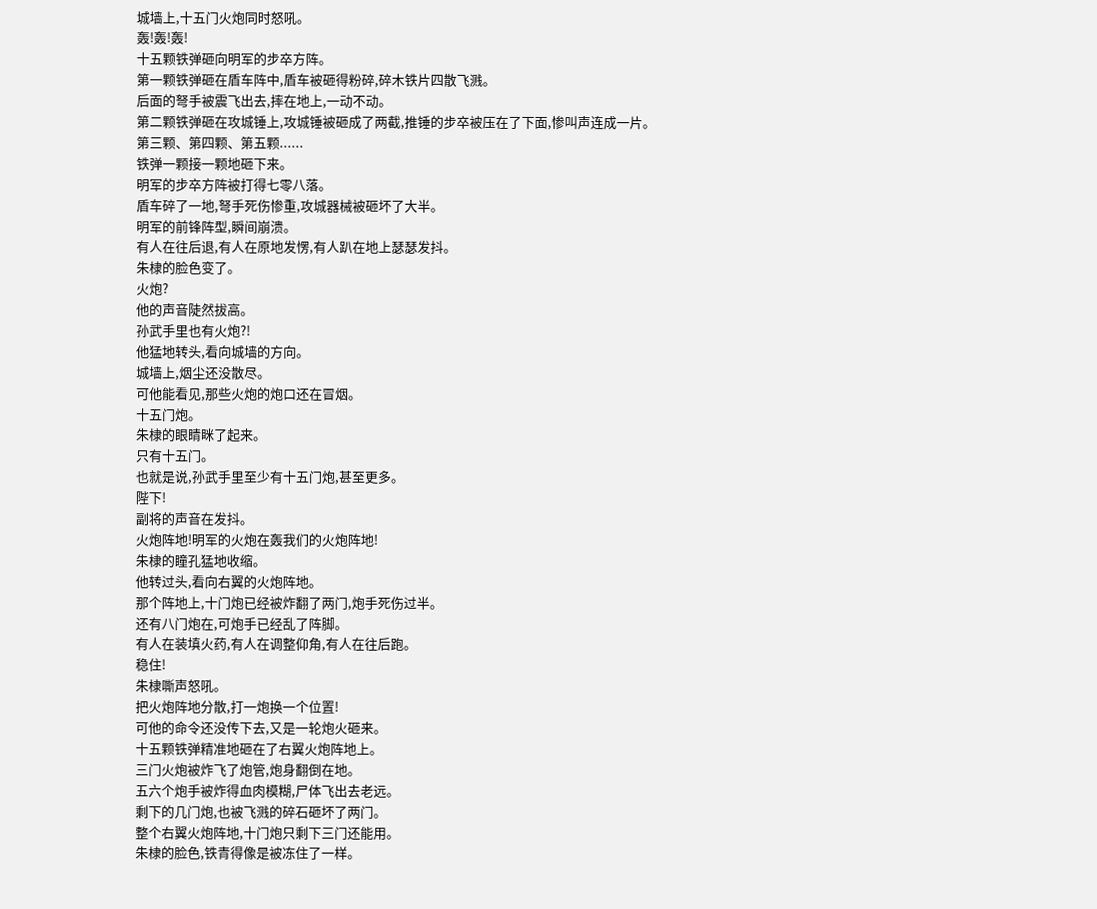城墙上,十五门火炮同时怒吼。
轰!轰!轰!
十五颗铁弹砸向明军的步卒方阵。
第一颗铁弹砸在盾车阵中,盾车被砸得粉碎,碎木铁片四散飞溅。
后面的弩手被震飞出去,摔在地上,一动不动。
第二颗铁弹砸在攻城锤上,攻城锤被砸成了两截,推锤的步卒被压在了下面,惨叫声连成一片。
第三颗、第四颗、第五颗......
铁弹一颗接一颗地砸下来。
明军的步卒方阵被打得七零八落。
盾车碎了一地,弩手死伤惨重,攻城器械被砸坏了大半。
明军的前锋阵型,瞬间崩溃。
有人在往后退,有人在原地发愣,有人趴在地上瑟瑟发抖。
朱棣的脸色变了。
火炮?
他的声音陡然拔高。
孙武手里也有火炮?!
他猛地转头,看向城墙的方向。
城墙上,烟尘还没散尽。
可他能看见,那些火炮的炮口还在冒烟。
十五门炮。
朱棣的眼睛眯了起来。
只有十五门。
也就是说,孙武手里至少有十五门炮,甚至更多。
陛下!
副将的声音在发抖。
火炮阵地!明军的火炮在轰我们的火炮阵地!
朱棣的瞳孔猛地收缩。
他转过头,看向右翼的火炮阵地。
那个阵地上,十门炮已经被炸翻了两门,炮手死伤过半。
还有八门炮在,可炮手已经乱了阵脚。
有人在装填火药,有人在调整仰角,有人在往后跑。
稳住!
朱棣嘶声怒吼。
把火炮阵地分散,打一炮换一个位置!
可他的命令还没传下去,又是一轮炮火砸来。
十五颗铁弹精准地砸在了右翼火炮阵地上。
三门火炮被炸飞了炮管,炮身翻倒在地。
五六个炮手被炸得血肉模糊,尸体飞出去老远。
剩下的几门炮,也被飞溅的碎石砸坏了两门。
整个右翼火炮阵地,十门炮只剩下三门还能用。
朱棣的脸色,铁青得像是被冻住了一样。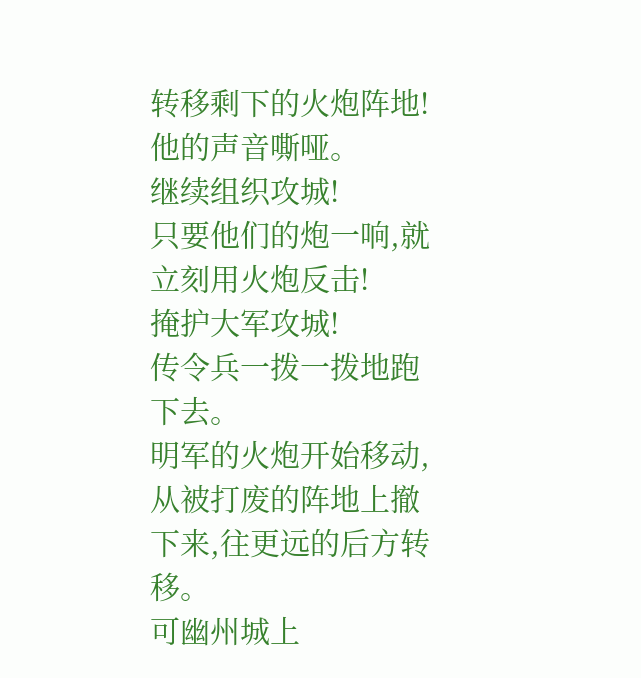转移剩下的火炮阵地!
他的声音嘶哑。
继续组织攻城!
只要他们的炮一响,就立刻用火炮反击!
掩护大军攻城!
传令兵一拨一拨地跑下去。
明军的火炮开始移动,从被打废的阵地上撤下来,往更远的后方转移。
可幽州城上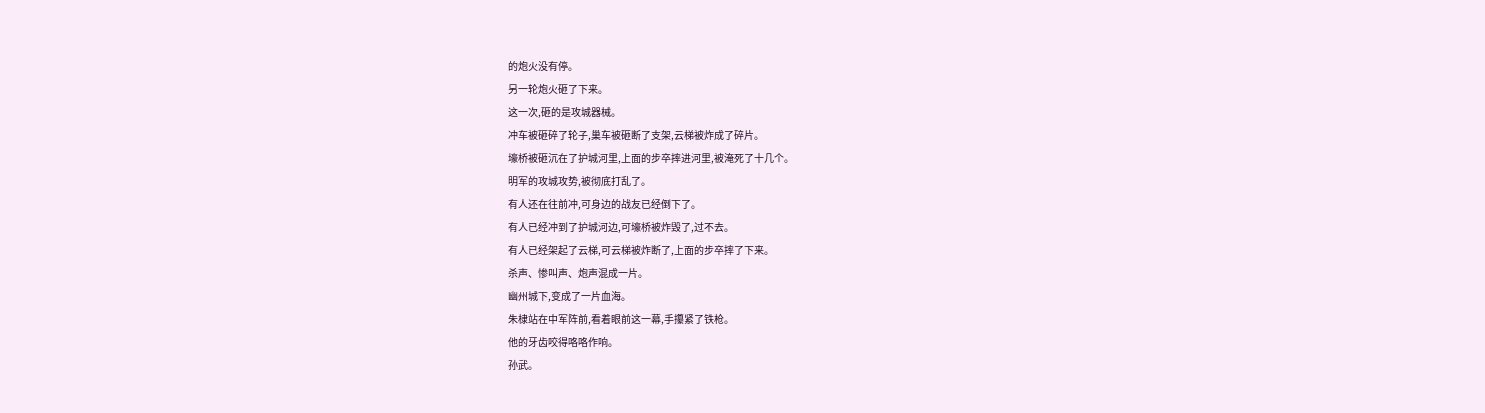的炮火没有停。
另一轮炮火砸了下来。
这一次,砸的是攻城器械。
冲车被砸碎了轮子,巢车被砸断了支架,云梯被炸成了碎片。
壕桥被砸沉在了护城河里,上面的步卒摔进河里,被淹死了十几个。
明军的攻城攻势,被彻底打乱了。
有人还在往前冲,可身边的战友已经倒下了。
有人已经冲到了护城河边,可壕桥被炸毁了,过不去。
有人已经架起了云梯,可云梯被炸断了,上面的步卒摔了下来。
杀声、惨叫声、炮声混成一片。
幽州城下,变成了一片血海。
朱棣站在中军阵前,看着眼前这一幕,手攥紧了铁枪。
他的牙齿咬得咯咯作响。
孙武。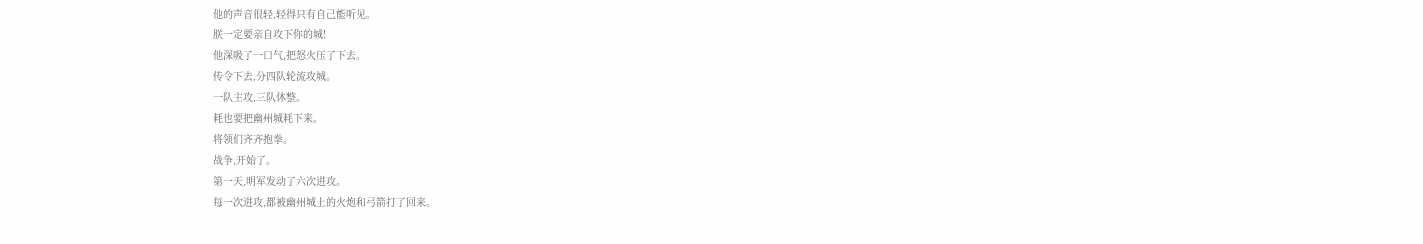他的声音很轻,轻得只有自己能听见。
朕一定要亲自攻下你的城!
他深吸了一口气,把怒火压了下去。
传令下去,分四队轮流攻城。
一队主攻,三队休整。
耗也要把幽州城耗下来。
将领们齐齐抱拳。
战争,开始了。
第一天,明军发动了六次进攻。
每一次进攻,都被幽州城上的火炮和弓箭打了回来。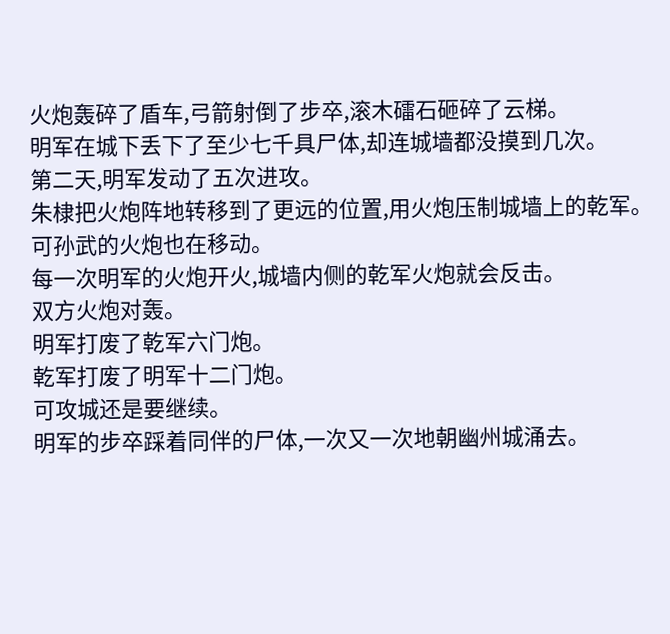火炮轰碎了盾车,弓箭射倒了步卒,滚木礌石砸碎了云梯。
明军在城下丢下了至少七千具尸体,却连城墙都没摸到几次。
第二天,明军发动了五次进攻。
朱棣把火炮阵地转移到了更远的位置,用火炮压制城墙上的乾军。
可孙武的火炮也在移动。
每一次明军的火炮开火,城墙内侧的乾军火炮就会反击。
双方火炮对轰。
明军打废了乾军六门炮。
乾军打废了明军十二门炮。
可攻城还是要继续。
明军的步卒踩着同伴的尸体,一次又一次地朝幽州城涌去。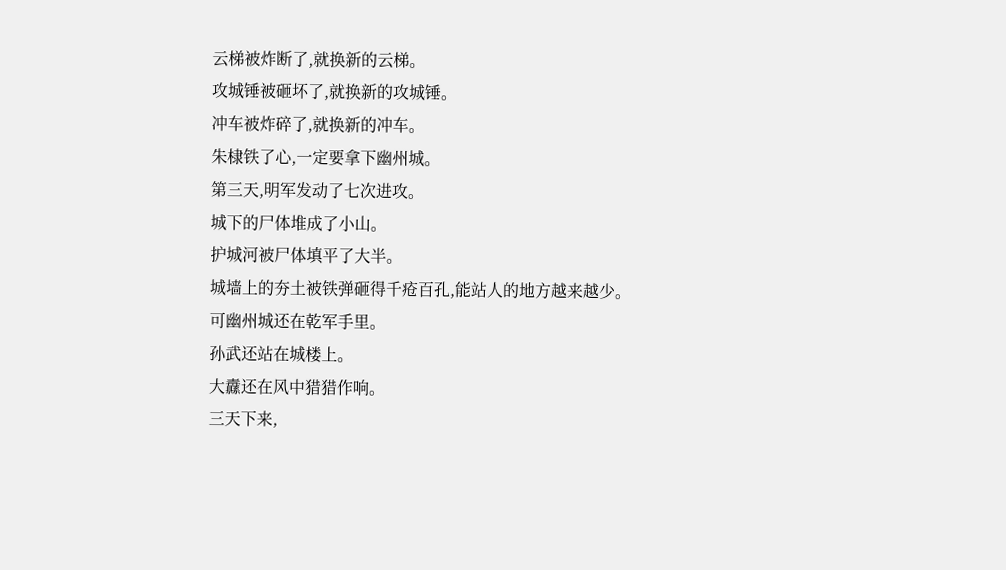云梯被炸断了,就换新的云梯。
攻城锤被砸坏了,就换新的攻城锤。
冲车被炸碎了,就换新的冲车。
朱棣铁了心,一定要拿下幽州城。
第三天,明军发动了七次进攻。
城下的尸体堆成了小山。
护城河被尸体填平了大半。
城墙上的夯土被铁弹砸得千疮百孔,能站人的地方越来越少。
可幽州城还在乾军手里。
孙武还站在城楼上。
大纛还在风中猎猎作响。
三天下来,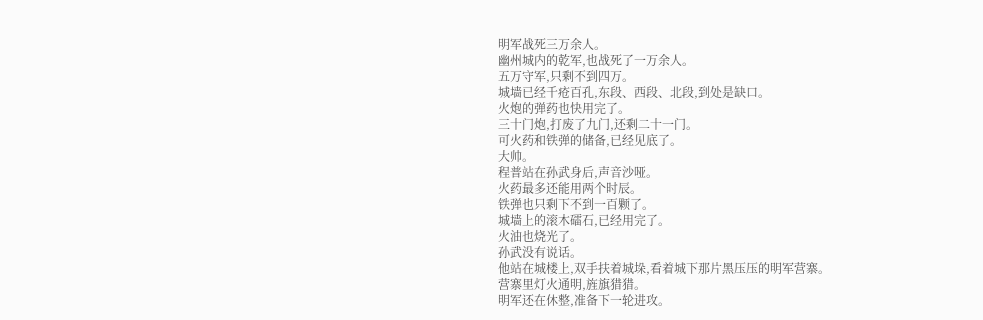明军战死三万余人。
幽州城内的乾军,也战死了一万余人。
五万守军,只剩不到四万。
城墙已经千疮百孔,东段、西段、北段,到处是缺口。
火炮的弹药也快用完了。
三十门炮,打废了九门,还剩二十一门。
可火药和铁弹的储备,已经见底了。
大帅。
程普站在孙武身后,声音沙哑。
火药最多还能用两个时辰。
铁弹也只剩下不到一百颗了。
城墙上的滚木礌石,已经用完了。
火油也烧光了。
孙武没有说话。
他站在城楼上,双手扶着城垛,看着城下那片黑压压的明军营寨。
营寨里灯火通明,旌旗猎猎。
明军还在休整,准备下一轮进攻。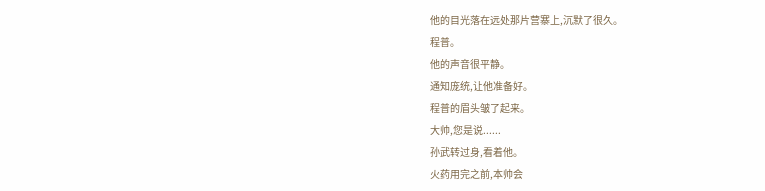他的目光落在远处那片营寨上,沉默了很久。
程普。
他的声音很平静。
通知庞统,让他准备好。
程普的眉头皱了起来。
大帅,您是说......
孙武转过身,看着他。
火药用完之前,本帅会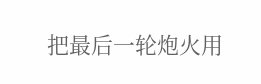把最后一轮炮火用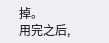掉。
用完之后,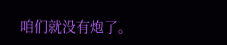咱们就没有炮了。